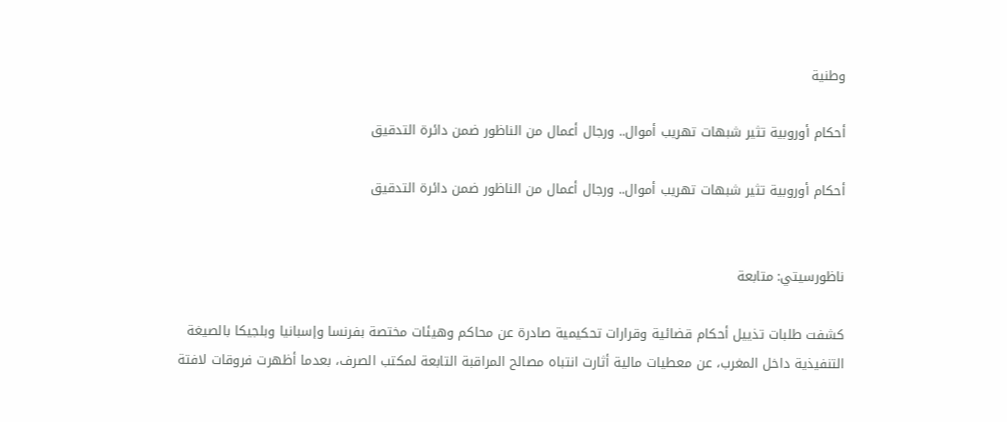وطنية

أحكام أوروبية تثير شبهات تهريب أموال.. ورجال أعمال من الناظور ضمن دائرة التدقيق

أحكام أوروبية تثير شبهات تهريب أموال.. ورجال أعمال من الناظور ضمن دائرة التدقيق


ناظورسيتي: متابعة

كشفت طلبات تذييل أحكام قضائية وقرارات تحكيمية صادرة عن محاكم وهيئات مختصة بفرنسا وإسبانيا وبلجيكا بالصيغة التنفيذية داخل المغرب، عن معطيات مالية أثارت انتباه مصالح المراقبة التابعة لمكتب الصرف، بعدما أظهرت فروقات لافتة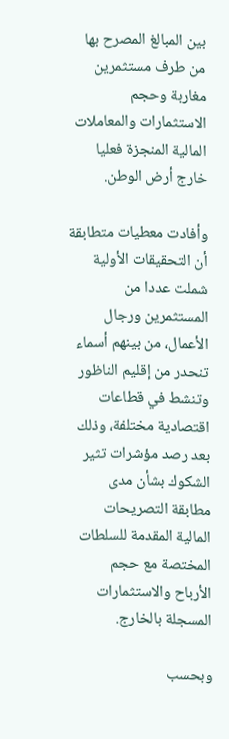بين المبالغ المصرح بها من طرف مستثمرين مغاربة وحجم الاستثمارات والمعاملات المالية المنجزة فعليا خارج أرض الوطن.

وأفادت معطيات متطابقة أن التحقيقات الأولية شملت عددا من المستثمرين ورجال الأعمال، من بينهم أسماء تنحدر من إقليم الناظور وتنشط في قطاعات اقتصادية مختلفة، وذلك بعد رصد مؤشرات تثير الشكوك بشأن مدى مطابقة التصريحات المالية المقدمة للسلطات المختصة مع حجم الأرباح والاستثمارات المسجلة بالخارج.

وبحسب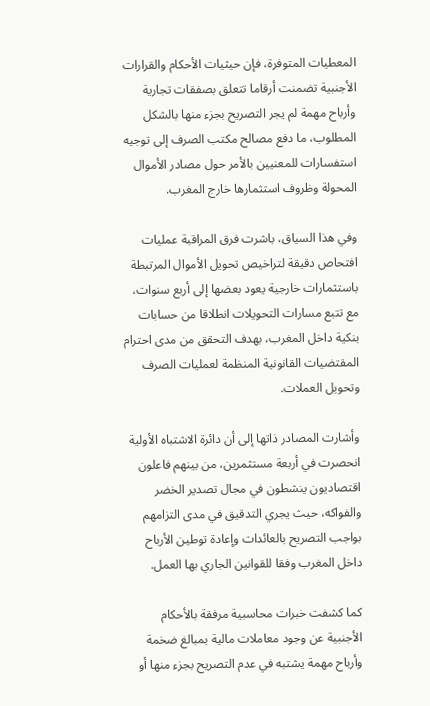المعطيات المتوفرة، فإن حيثيات الأحكام والقرارات الأجنبية تضمنت أرقاما تتعلق بصفقات تجارية وأرباح مهمة لم يجر التصريح بجزء منها بالشكل المطلوب، ما دفع مصالح مكتب الصرف إلى توجيه استفسارات للمعنيين بالأمر حول مصادر الأموال المحولة وظروف استثمارها خارج المغرب.

وفي هذا السياق، باشرت فرق المراقبة عمليات افتحاص دقيقة لتراخيص تحويل الأموال المرتبطة باستثمارات خارجية يعود بعضها إلى أربع سنوات، مع تتبع مسارات التحويلات انطلاقا من حسابات بنكية داخل المغرب، بهدف التحقق من مدى احترام المقتضيات القانونية المنظمة لعمليات الصرف وتحويل العملات.

وأشارت المصادر ذاتها إلى أن دائرة الاشتباه الأولية انحصرت في أربعة مستثمرين، من بينهم فاعلون اقتصاديون ينشطون في مجال تصدير الخضر والفواكه، حيث يجري التدقيق في مدى التزامهم بواجب التصريح بالعائدات وإعادة توطين الأرباح داخل المغرب وفقا للقوانين الجاري بها العمل.

كما كشفت خبرات محاسبية مرفقة بالأحكام الأجنبية عن وجود معاملات مالية بمبالغ ضخمة وأرباح مهمة يشتبه في عدم التصريح بجزء منها أو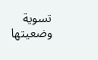تسوية وضعيتها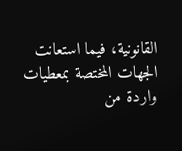القانونية، فيما استعانت الجهات المختصة بمعطيات واردة من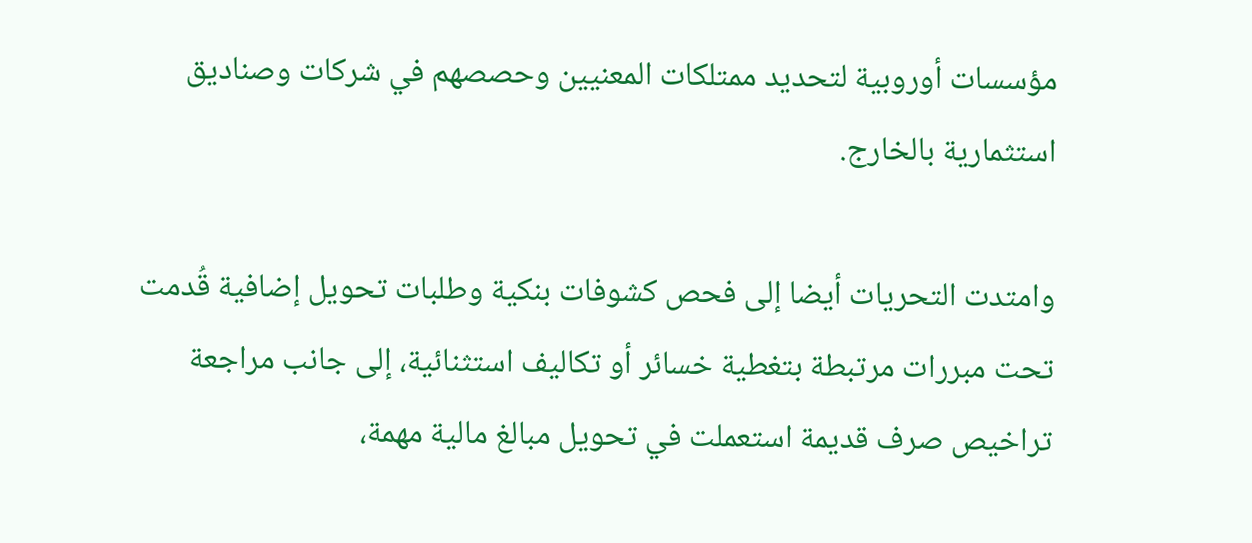مؤسسات أوروبية لتحديد ممتلكات المعنيين وحصصهم في شركات وصناديق استثمارية بالخارج.

وامتدت التحريات أيضا إلى فحص كشوفات بنكية وطلبات تحويل إضافية قُدمت تحت مبررات مرتبطة بتغطية خسائر أو تكاليف استثنائية، إلى جانب مراجعة تراخيص صرف قديمة استعملت في تحويل مبالغ مالية مهمة،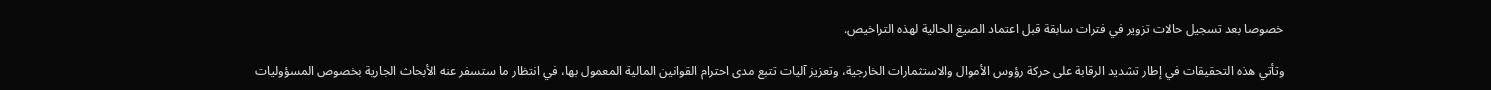خصوصا بعد تسجيل حالات تزوير في فترات سابقة قبل اعتماد الصيغ الحالية لهذه التراخيص.

وتأتي هذه التحقيقات في إطار تشديد الرقابة على حركة رؤوس الأموال والاستثمارات الخارجية، وتعزيز آليات تتبع مدى احترام القوانين المالية المعمول بها، في انتظار ما ستسفر عنه الأبحاث الجارية بخصوص المسؤوليات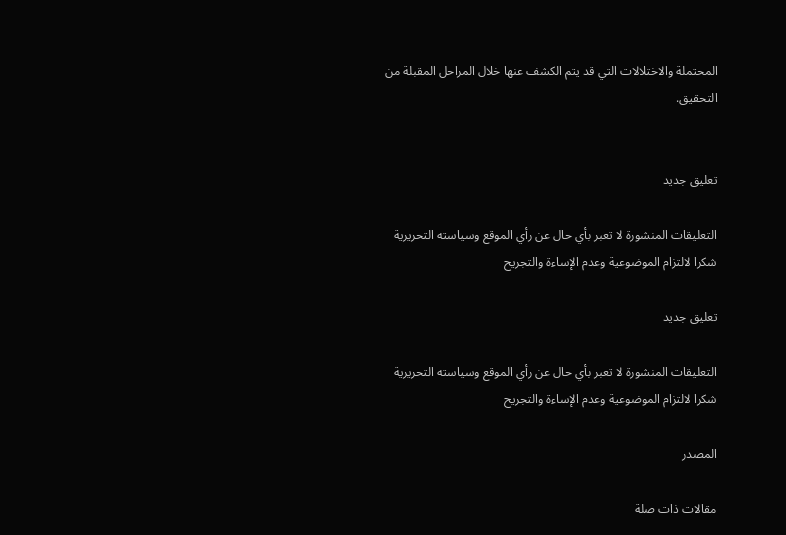المحتملة والاختلالات التي قد يتم الكشف عنها خلال المراحل المقبلة من التحقيق.


تعليق جديد

التعليقات المنشورة لا تعبر بأي حال عن رأي الموقع وسياسته التحريرية
شكرا لالتزام الموضوعية وعدم الإساءة والتجريح

تعليق جديد

التعليقات المنشورة لا تعبر بأي حال عن رأي الموقع وسياسته التحريرية
شكرا لالتزام الموضوعية وعدم الإساءة والتجريح

المصدر

مقالات ذات صلة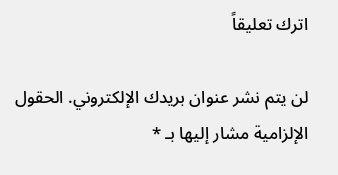اترك تعليقاً

لن يتم نشر عنوان بريدك الإلكتروني. الحقول الإلزامية مشار إليها بـ *